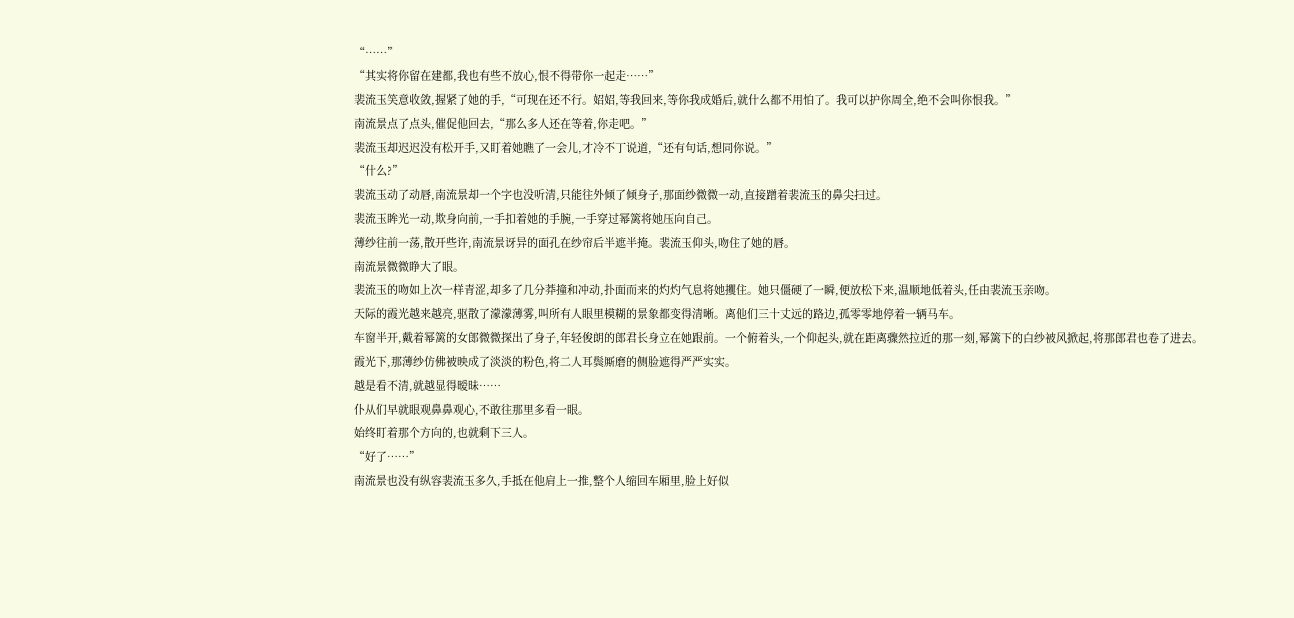“……”
“其实将你留在建都,我也有些不放心,恨不得带你一起走……”
裴流玉笑意收敛,握紧了她的手,“可现在还不行。妱妱,等我回来,等你我成婚后,就什么都不用怕了。我可以护你周全,绝不会叫你恨我。”
南流景点了点头,催促他回去,“那么多人还在等着,你走吧。”
裴流玉却迟迟没有松开手,又盯着她瞧了一会儿,才冷不丁说道,“还有句话,想同你说。”
“什么?”
裴流玉动了动唇,南流景却一个字也没听清,只能往外倾了倾身子,那面纱微微一动,直接蹭着裴流玉的鼻尖扫过。
裴流玉眸光一动,欺身向前,一手扣着她的手腕,一手穿过幂篱将她压向自己。
薄纱往前一荡,散开些许,南流景讶异的面孔在纱帘后半遮半掩。裴流玉仰头,吻住了她的唇。
南流景微微睁大了眼。
裴流玉的吻如上次一样青涩,却多了几分莽撞和冲动,扑面而来的灼灼气息将她攫住。她只僵硬了一瞬,便放松下来,温顺地低着头,任由裴流玉亲吻。
天际的霞光越来越亮,驱散了濛濛薄雾,叫所有人眼里模糊的景象都变得清晰。离他们三十丈远的路边,孤零零地停着一辆马车。
车窗半开,戴着幂篱的女郎微微探出了身子,年轻俊朗的郎君长身立在她跟前。一个俯着头,一个仰起头,就在距离骤然拉近的那一刻,幂篱下的白纱被风掀起,将那郎君也卷了进去。
霞光下,那薄纱仿佛被映成了淡淡的粉色,将二人耳鬓厮磨的侧脸遮得严严实实。
越是看不清,就越显得暧昧……
仆从们早就眼观鼻鼻观心,不敢往那里多看一眼。
始终盯着那个方向的,也就剩下三人。
“好了……”
南流景也没有纵容裴流玉多久,手抵在他肩上一推,整个人缩回车厢里,脸上好似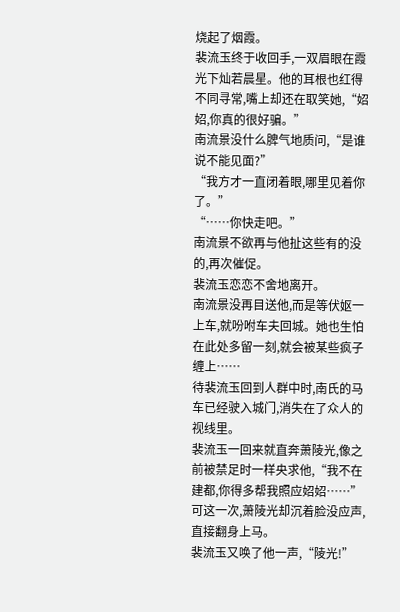烧起了烟霞。
裴流玉终于收回手,一双眉眼在霞光下灿若晨星。他的耳根也红得不同寻常,嘴上却还在取笑她,“妱妱,你真的很好骗。”
南流景没什么脾气地质问,“是谁说不能见面?”
“我方才一直闭着眼,哪里见着你了。”
“……你快走吧。”
南流景不欲再与他扯这些有的没的,再次催促。
裴流玉恋恋不舍地离开。
南流景没再目送他,而是等伏妪一上车,就吩咐车夫回城。她也生怕在此处多留一刻,就会被某些疯子缠上……
待裴流玉回到人群中时,南氏的马车已经驶入城门,消失在了众人的视线里。
裴流玉一回来就直奔萧陵光,像之前被禁足时一样央求他,“我不在建都,你得多帮我照应妱妱……”
可这一次,萧陵光却沉着脸没应声,直接翻身上马。
裴流玉又唤了他一声,“陵光!”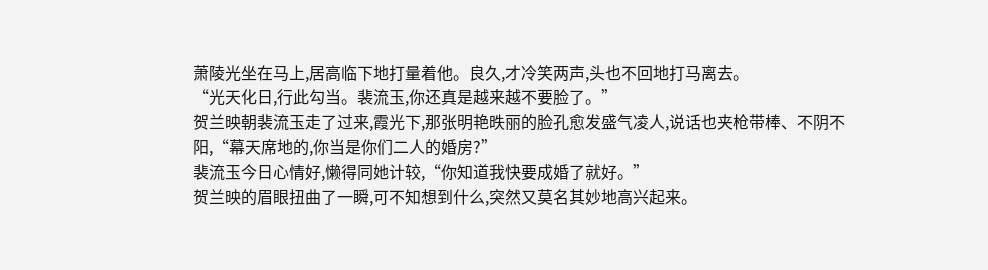萧陵光坐在马上,居高临下地打量着他。良久,才冷笑两声,头也不回地打马离去。
“光天化日,行此勾当。裴流玉,你还真是越来越不要脸了。”
贺兰映朝裴流玉走了过来,霞光下,那张明艳昳丽的脸孔愈发盛气凌人,说话也夹枪带棒、不阴不阳,“幕天席地的,你当是你们二人的婚房?”
裴流玉今日心情好,懒得同她计较,“你知道我快要成婚了就好。”
贺兰映的眉眼扭曲了一瞬,可不知想到什么,突然又莫名其妙地高兴起来。